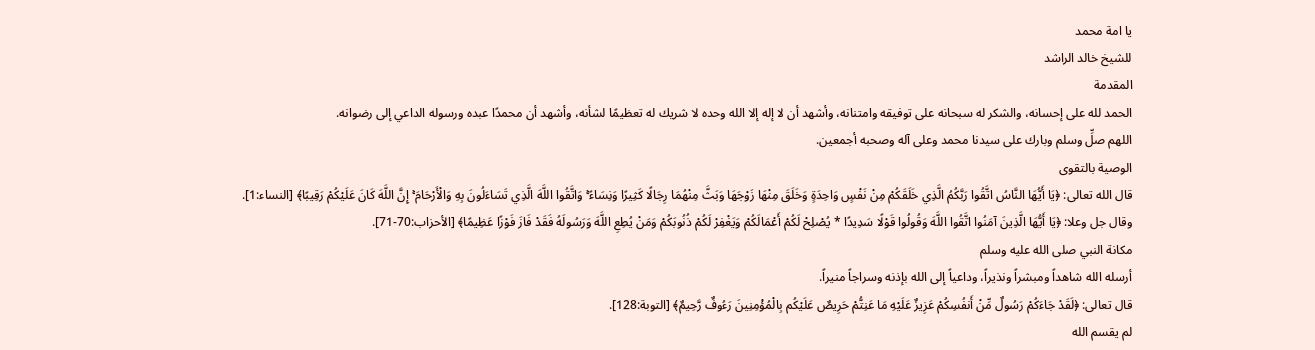يا امة محمد
للشيخ خالد الراشد
المقدمة
الحمد لله على إحسانه، والشكر له سبحانه على توفيقه وامتنانه، وأشهد أن لا إله إلا الله وحده لا شريك له تعظيمًا لشأنه، وأشهد أن محمدًا عبده ورسوله الداعي إلى رضوانه.
اللهم صلِّ وسلم وبارك على سيدنا محمد وعلى آله وصحبه أجمعين.
الوصية بالتقوى
قال الله تعالى: ﴿يَا أَيُّهَا النَّاسُ اتَّقُوا رَبَّكُمُ الَّذِي خَلَقَكُمْ مِنْ نَفْسٍ وَاحِدَةٍ وَخَلَقَ مِنْهَا زَوْجَهَا وَبَثَّ مِنْهُمَا رِجَالًا كَثِيرًا وَنِسَاءً ۚ وَاتَّقُوا اللَّهَ الَّذِي تَسَاءَلُونَ بِهِ وَالْأَرْحَامَ ۚ إِنَّ اللَّهَ كَانَ عَلَيْكُمْ رَقِيبًا﴾ [النساء:1].
وقال جل وعلا: ﴿يَا أَيُّهَا الَّذِينَ آمَنُوا اتَّقُوا اللَّهَ وَقُولُوا قَوْلًا سَدِيدًا * يُصْلِحْ لَكُمْ أَعْمَالَكُمْ وَيَغْفِرْ لَكُمْ ذُنُوبَكُمْ وَمَنْ يُطِعِ اللَّهَ وَرَسُولَهُ فَقَدْ فَازَ فَوْزًا عَظِيمًا﴾ [الأحزاب:70-71].
مكانة النبي صلى الله عليه وسلم
أرسله الله شاهداً ومبشراً ونذيراً، وداعياً إلى الله بإذنه وسراجاً منيراً.
قال تعالى: ﴿لَقَدْ جَاءَكُمْ رَسُولٌ مِّنْ أَنفُسِكُمْ عَزِيزٌ عَلَيْهِ مَا عَنِتُّمْ حَرِيصٌ عَلَيْكُم بِالْمُؤْمِنِينَ رَءُوفٌ رَّحِيمٌ﴾ [التوبة:128].
لم يقسم الله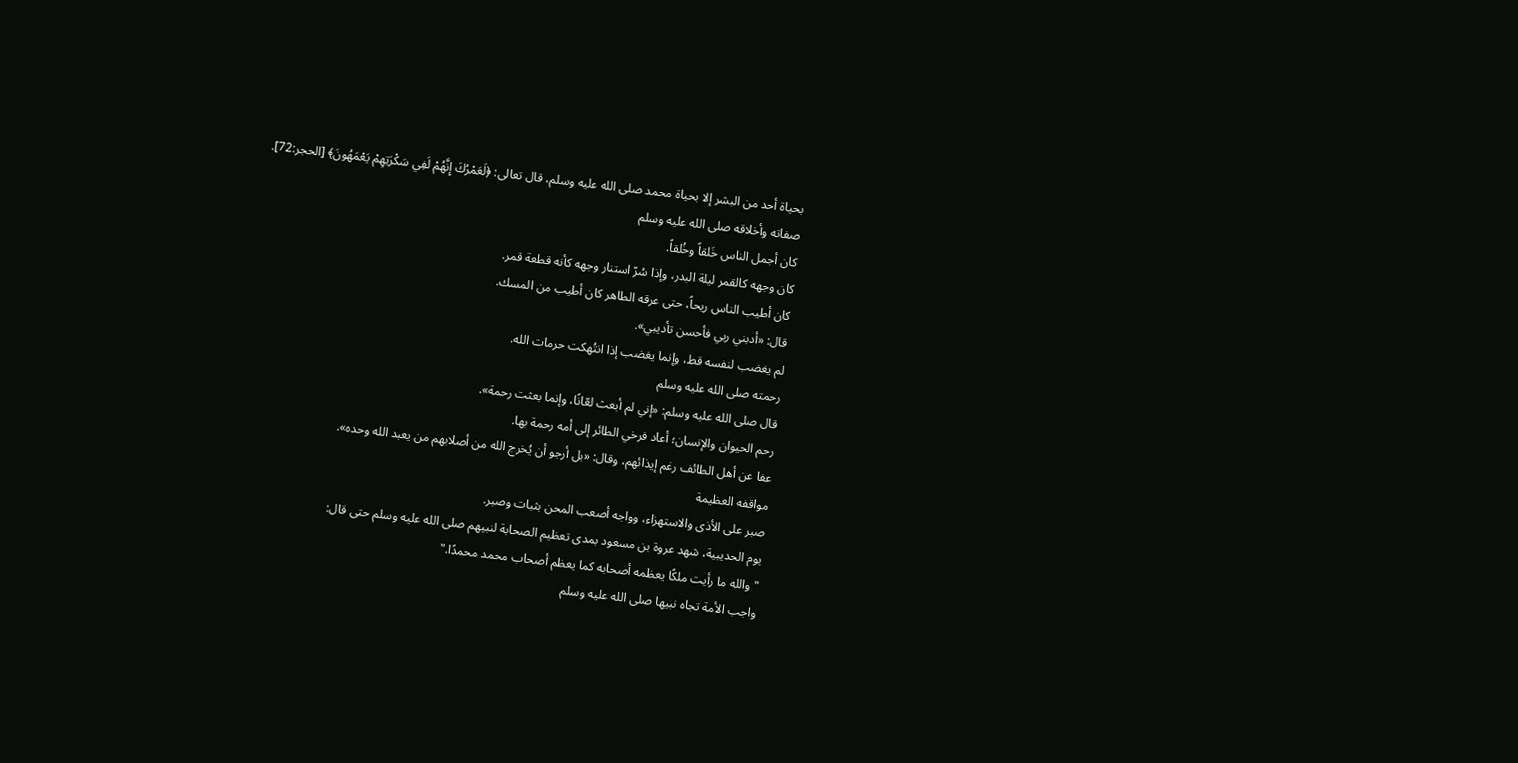بحياة أحد من البشر إلا بحياة محمد صلى الله عليه وسلم، قال تعالى: ﴿لَعَمْرُكَ إِنَّهُمْ لَفِي سَكْرَتِهِمْ يَعْمَهُونَ﴾ [الحجر:72].
صفاته وأخلاقه صلى الله عليه وسلم
كان أجمل الناس خَلقاً وخُلقاً.
كان وجهه كالقمر ليلة البدر، وإذا سُرّ استنار وجهه كأنه قطعة قمر.
كان أطيب الناس ريحاً، حتى عرقه الطاهر كان أطيب من المسك.
قال: «أدبني ربي فأحسن تأديبي».
لم يغضب لنفسه قط، وإنما يغضب إذا انتُهكت حرمات الله.
رحمته صلى الله عليه وسلم
قال صلى الله عليه وسلم: «إني لم أبعث لعّانًا، وإنما بعثت رحمة».
رحم الحيوان والإنسان؛ أعاد فرخي الطائر إلى أمه رحمة بها.
عفا عن أهل الطائف رغم إيذائهم، وقال: «بل أرجو أن يُخرج الله من أصلابهم من يعبد الله وحده».
مواقفه العظيمة
صبر على الأذى والاستهزاء، وواجه أصعب المحن بثبات وصبر.
يوم الحديبية، شهد عروة بن مسعود بمدى تعظيم الصحابة لنبيهم صلى الله عليه وسلم حتى قال:
"والله ما رأيت ملكًا يعظمه أصحابه كما يعظم أصحاب محمد محمدًا."
واجب الأمة تجاه نبيها صلى الله عليه وسلم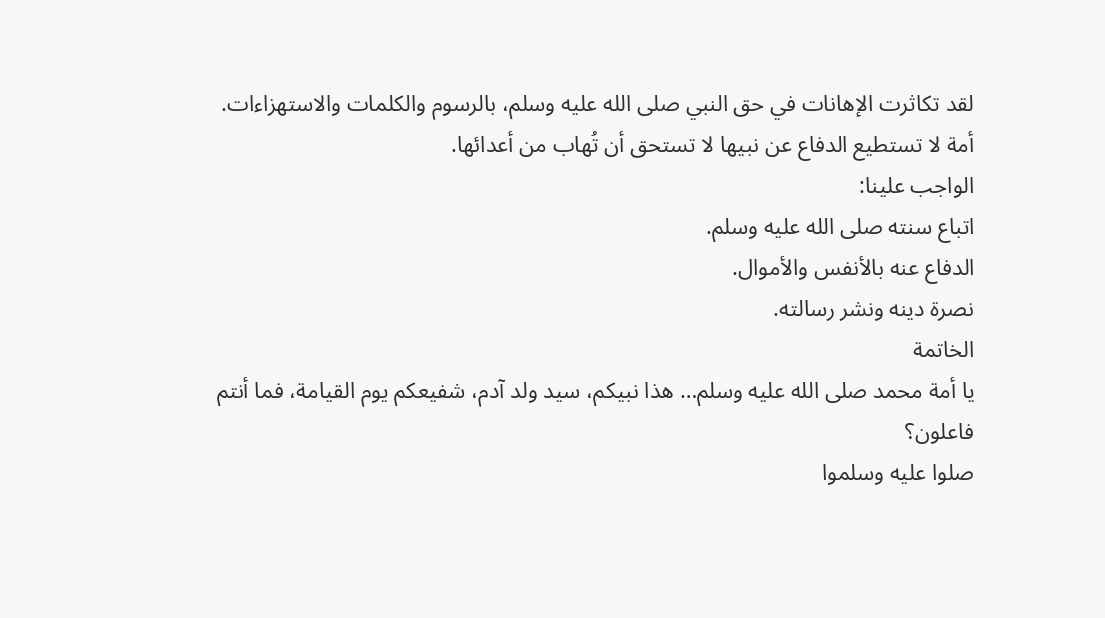لقد تكاثرت الإهانات في حق النبي صلى الله عليه وسلم، بالرسوم والكلمات والاستهزاءات.
أمة لا تستطيع الدفاع عن نبيها لا تستحق أن تُهاب من أعدائها.
الواجب علينا:
اتباع سنته صلى الله عليه وسلم.
الدفاع عنه بالأنفس والأموال.
نصرة دينه ونشر رسالته.
الخاتمة
يا أمة محمد صلى الله عليه وسلم… هذا نبيكم، سيد ولد آدم، شفيعكم يوم القيامة، فما أنتم فاعلون؟
صلوا عليه وسلموا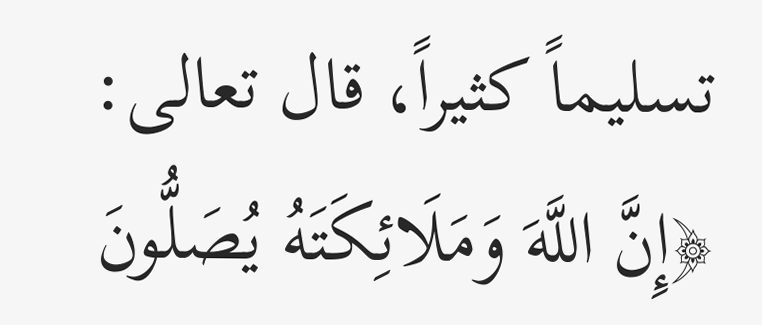تسليماً كثيراً، قال تعالى:
﴿إِنَّ اللَّهَ وَمَلَائِكَتَهُ يُصَلُّونَ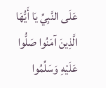عَلَى النَّبِيِّ يَا أَيُّهَا الَّذِينَ آمَنُوا صَلُّوا عَلَيْهِ وَسَلِّمُوا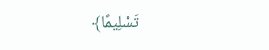تَسْلِيمًا﴾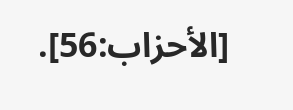[الأحزاب:56].